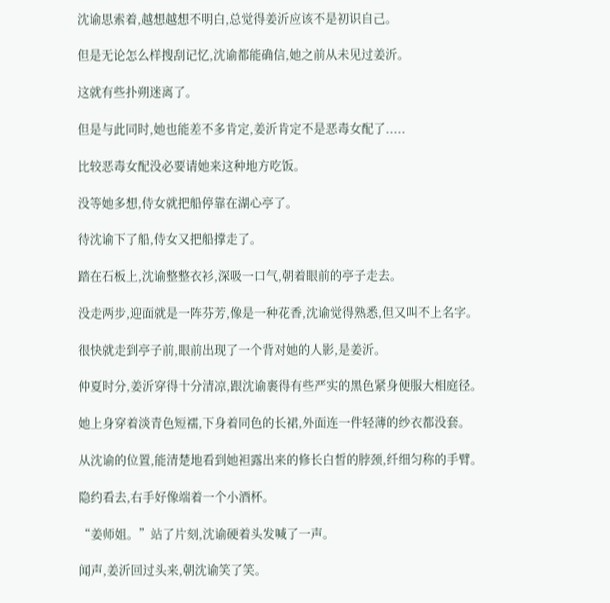沈谕思索着,越想越想不明白,总觉得姜沂应该不是初识自己。

但是无论怎么样搜刮记忆,沈谕都能确信,她之前从未见过姜沂。

这就有些扑朔迷离了。

但是与此同时,她也能差不多肯定,姜沂肯定不是恶毒女配了.....

比较恶毒女配没必要请她来这种地方吃饭。

没等她多想,侍女就把船停靠在湖心亭了。

待沈谕下了船,侍女又把船撑走了。

踏在石板上,沈谕整整衣衫,深吸一口气,朝着眼前的亭子走去。

没走两步,迎面就是一阵芬芳,像是一种花香,沈谕觉得熟悉,但又叫不上名字。

很快就走到亭子前,眼前出现了一个背对她的人影,是姜沂。

仲夏时分,姜沂穿得十分清凉,跟沈谕裹得有些严实的黑色紧身便服大相庭径。

她上身穿着淡青色短襦,下身着同色的长裙,外面连一件轻薄的纱衣都没套。

从沈谕的位置,能清楚地看到她袒露出来的修长白皙的脖颈,纤细匀称的手臂。

隐约看去,右手好像端着一个小酒杯。

“姜师姐。”站了片刻,沈谕硬着头发喊了一声。

闻声,姜沂回过头来,朝沈谕笑了笑。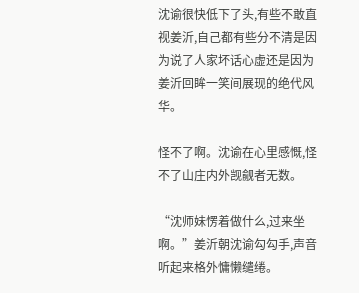沈谕很快低下了头,有些不敢直视姜沂,自己都有些分不清是因为说了人家坏话心虚还是因为姜沂回眸一笑间展现的绝代风华。

怪不了啊。沈谕在心里感慨,怪不了山庄内外觊觎者无数。

“沈师妹愣着做什么,过来坐啊。”姜沂朝沈谕勾勾手,声音听起来格外慵懒缱绻。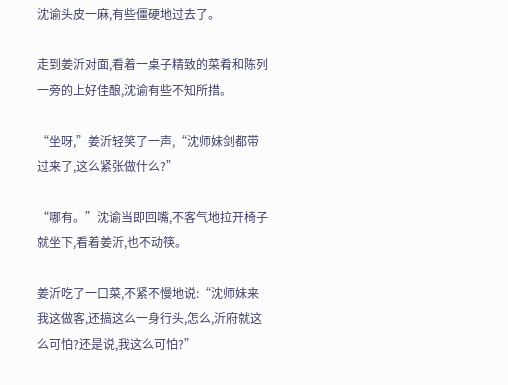沈谕头皮一麻,有些僵硬地过去了。

走到姜沂对面,看着一桌子精致的菜肴和陈列一旁的上好佳酿,沈谕有些不知所措。

“坐呀,”姜沂轻笑了一声,“沈师妹剑都带过来了,这么紧张做什么?”

“哪有。”沈谕当即回嘴,不客气地拉开椅子就坐下,看着姜沂,也不动筷。

姜沂吃了一口菜,不紧不慢地说:“沈师妹来我这做客,还搞这么一身行头,怎么,沂府就这么可怕?还是说,我这么可怕?”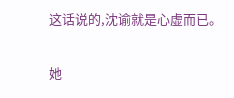这话说的,沈谕就是心虚而已。

她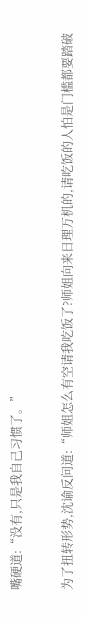嘴硬道:“没有,只是我自己习惯了。”

为了扭转形势,沈谕反问道:“师姐怎么有空请我吃饭了?师姐向来日理万机的,请吃饭的人怕是门槛都要踏破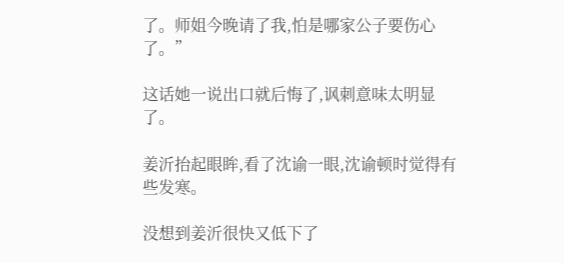了。师姐今晚请了我,怕是哪家公子要伤心了。”

这话她一说出口就后悔了,讽刺意味太明显了。

姜沂抬起眼眸,看了沈谕一眼,沈谕顿时觉得有些发寒。

没想到姜沂很快又低下了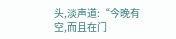头,淡声道:“今晚有空,而且在门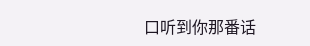口听到你那番话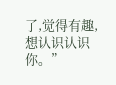了,觉得有趣,想认识认识你。”